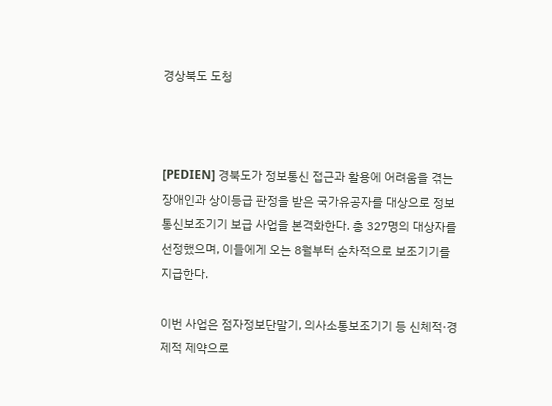경상북도 도청



[PEDIEN] 경북도가 정보통신 접근과 활용에 어려움을 겪는 장애인과 상이등급 판정을 받은 국가유공자를 대상으로 정보통신보조기기 보급 사업을 본격화한다. 총 327명의 대상자를 선정했으며, 이들에게 오는 8월부터 순차적으로 보조기기를 지급한다.

이번 사업은 점자정보단말기, 의사소통보조기기 등 신체적·경제적 제약으로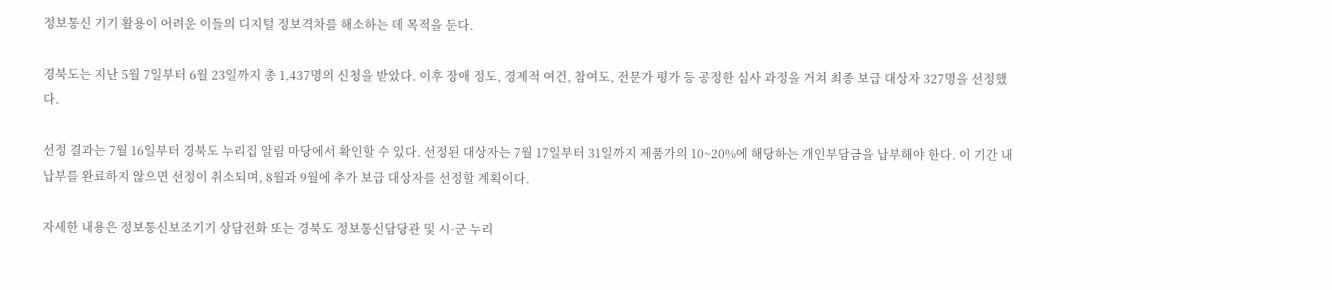정보통신 기기 활용이 어려운 이들의 디지털 정보격차를 해소하는 데 목적을 둔다.

경북도는 지난 5월 7일부터 6월 23일까지 총 1,437명의 신청을 받았다. 이후 장애 정도, 경제적 여건, 참여도, 전문가 평가 등 공정한 심사 과정을 거쳐 최종 보급 대상자 327명을 선정했다.

선정 결과는 7월 16일부터 경북도 누리집 알림 마당에서 확인할 수 있다. 선정된 대상자는 7월 17일부터 31일까지 제품가의 10~20%에 해당하는 개인부담금을 납부해야 한다. 이 기간 내 납부를 완료하지 않으면 선정이 취소되며, 8월과 9월에 추가 보급 대상자를 선정할 계획이다.

자세한 내용은 정보통신보조기기 상담전화 또는 경북도 정보통신담당관 및 시·군 누리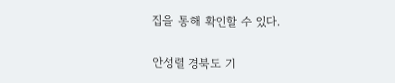집을 통해 확인할 수 있다.

안성렬 경북도 기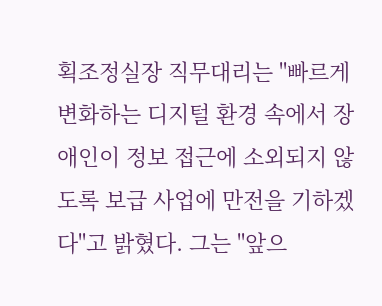획조정실장 직무대리는 "빠르게 변화하는 디지털 환경 속에서 장애인이 정보 접근에 소외되지 않도록 보급 사업에 만전을 기하겠다"고 밝혔다. 그는 "앞으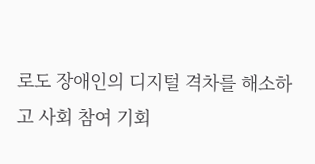로도 장애인의 디지털 격차를 해소하고 사회 참여 기회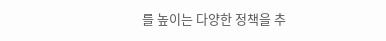를 높이는 다양한 정책을 추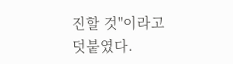진할 것"이라고 덧붙였다.